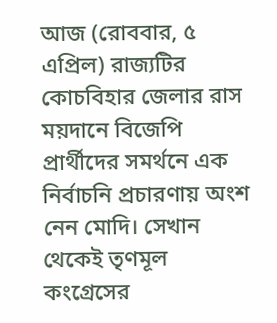আজ (রোববার, ৫ এপ্রিল) রাজ্যটির কোচবিহার জেলার রাস ময়দানে বিজেপি প্রার্থীদের সমর্থনে এক নির্বাচনি প্রচারণায় অংশ নেন মোদি। সেখান থেকেই তৃণমূল কংগ্রেসের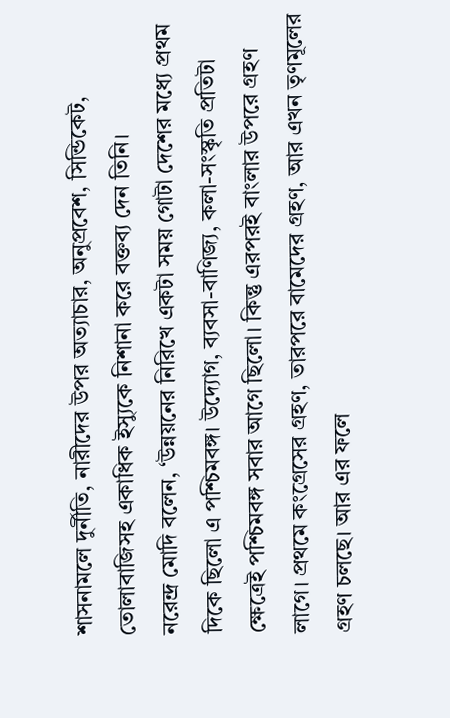শাসনামলে দুর্নীতি, নারীদের উপর অত্যাচার, অনুপ্রবেশ, সিন্ডিকেট, তোলাবাজিসহ একাধিক ইস্যুকে নিশানা করে বক্তব্য দেন তিনি।
নরেন্দ্র মোদি বলেন, ‘উন্নয়নের নিরিখে একটা সময় গোটা দেশের মধ্যে প্রথম দিকে ছিলো এ পশ্চিমবঙ্গ। উদ্যোগ, ব্যবসা-বাণিজ্য, কলা-সংস্কৃতি প্রতিটা ক্ষেত্রেই পশ্চিমবঙ্গ সবার আগে ছিলো। কিন্তু এরপরই বাংলার উপরে গ্রহণ লাগে। প্রথমে কংগ্রেসের গ্রহণ, তারপরে বামেদের গ্রহণ, আর এখন তৃণমূলের গ্রহণ চলছে। আর এর ফলে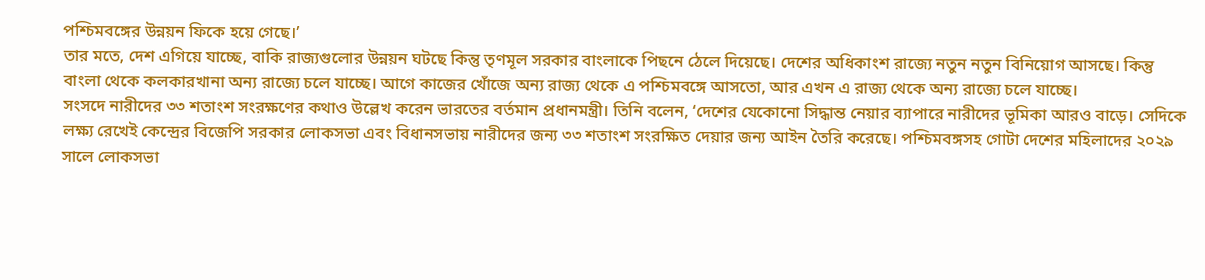পশ্চিমবঙ্গের উন্নয়ন ফিকে হয়ে গেছে।’
তার মতে, দেশ এগিয়ে যাচ্ছে, বাকি রাজ্যগুলোর উন্নয়ন ঘটছে কিন্তু তৃণমূল সরকার বাংলাকে পিছনে ঠেলে দিয়েছে। দেশের অধিকাংশ রাজ্যে নতুন নতুন বিনিয়োগ আসছে। কিন্তু বাংলা থেকে কলকারখানা অন্য রাজ্যে চলে যাচ্ছে। আগে কাজের খোঁজে অন্য রাজ্য থেকে এ পশ্চিমবঙ্গে আসতো, আর এখন এ রাজ্য থেকে অন্য রাজ্যে চলে যাচ্ছে।
সংসদে নারীদের ৩৩ শতাংশ সংরক্ষণের কথাও উল্লেখ করেন ভারতের বর্তমান প্রধানমন্ত্রী। তিনি বলেন, ‘দেশের যেকোনো সিদ্ধান্ত নেয়ার ব্যাপারে নারীদের ভূমিকা আরও বাড়ে। সেদিকে লক্ষ্য রেখেই কেন্দ্রের বিজেপি সরকার লোকসভা এবং বিধানসভায় নারীদের জন্য ৩৩ শতাংশ সংরক্ষিত দেয়ার জন্য আইন তৈরি করেছে। পশ্চিমবঙ্গসহ গোটা দেশের মহিলাদের ২০২৯ সালে লোকসভা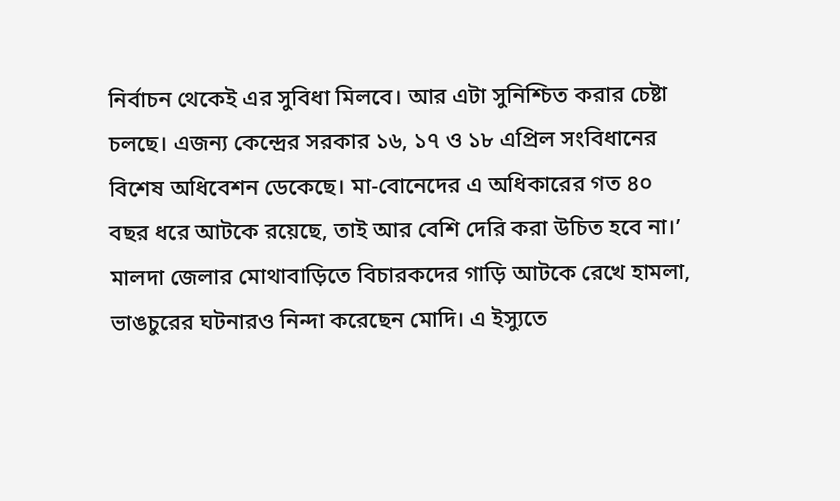নির্বাচন থেকেই এর সুবিধা মিলবে। আর এটা সুনিশ্চিত করার চেষ্টা চলছে। এজন্য কেন্দ্রের সরকার ১৬, ১৭ ও ১৮ এপ্রিল সংবিধানের বিশেষ অধিবেশন ডেকেছে। মা-বোনেদের এ অধিকারের গত ৪০ বছর ধরে আটকে রয়েছে, তাই আর বেশি দেরি করা উচিত হবে না।’
মালদা জেলার মোথাবাড়িতে বিচারকদের গাড়ি আটকে রেখে হামলা, ভাঙচুরের ঘটনারও নিন্দা করেছেন মোদি। এ ইস্যুতে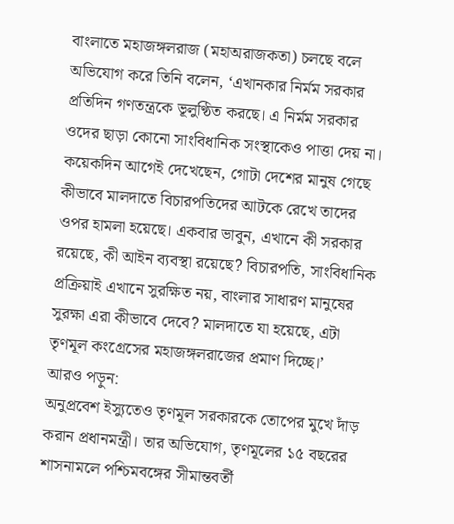বাংলাতে মহাজঙ্গলরাজ (মহাঅরাজকতা) চলছে বলে অভিযোগ করে তিনি বলেন, ‘এখানকার নির্মম সরকার প্রতিদিন গণতন্ত্রকে ভূলুণ্ঠিত করছে। এ নির্মম সরকার ওদের ছাড়া কোনো সাংবিধানিক সংস্থাকেও পাত্তা দেয় না। কয়েকদিন আগেই দেখেছেন, গোটা দেশের মানুষ গেছে কীভাবে মালদাতে বিচারপতিদের আটকে রেখে তাদের ওপর হামলা হয়েছে। একবার ভাবুন, এখানে কী সরকার রয়েছে, কী আইন ব্যবস্থা রয়েছে? বিচারপতি, সাংবিধানিক প্রক্রিয়াই এখানে সুরক্ষিত নয়, বাংলার সাধারণ মানুষের সুরক্ষা এরা কীভাবে দেবে? মালদাতে যা হয়েছে, এটা তৃণমূল কংগ্রেসের মহাজঙ্গলরাজের প্রমাণ দিচ্ছে।’
আরও পড়ুন:
অনুপ্রবেশ ইস্যুতেও তৃণমূল সরকারকে তোপের মুখে দাঁড় করান প্রধানমন্ত্রী। তার অভিযোগ, তৃণমূলের ১৫ বছরের শাসনামলে পশ্চিমবঙ্গের সীমান্তবর্তী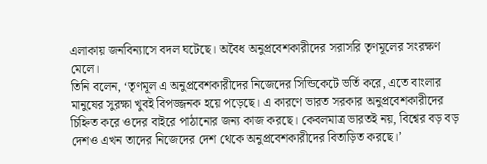এলাকায় জনবিন্যাসে বদল ঘটেছে। অবৈধ অনুপ্রবেশকারীদের সরাসরি তৃণমূলের সংরক্ষণ মেলে।
তিনি বলেন, ‘তৃণমূল এ অনুপ্রবেশকারীদের নিজেদের সিন্ডিকেটে ভর্তি করে, এতে বাংলার মানুষের সুরক্ষা খুবই বিপজ্জনক হয়ে পড়েছে। এ কারণে ভারত সরকার অনুপ্রবেশকারীদের চিহ্নিত করে ওদের বাইরে পাঠানোর জন্য কাজ করছে। কেবলমাত্র ভারতই নয়, বিশ্বের বড় বড় দেশও এখন তাদের নিজেদের দেশ থেকে অনুপ্রবেশকারীদের বিতাড়িত করছে।’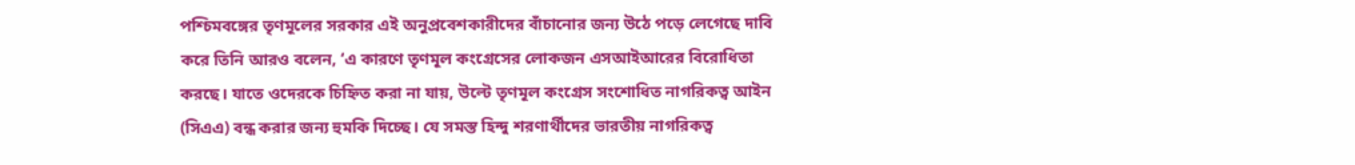পশ্চিমবঙ্গের তৃণমূলের সরকার এই অনুপ্রবেশকারীদের বাঁচানোর জন্য উঠে পড়ে লেগেছে দাবি করে তিনি আরও বলেন, ‘এ কারণে তৃণমূল কংগ্রেসের লোকজন এসআইআরের বিরোধিতা করছে। যাতে ওদেরকে চিহ্নিত করা না যায়, উল্টে তৃণমূল কংগ্রেস সংশোধিত নাগরিকত্ব আইন (সিএএ) বন্ধ করার জন্য হুমকি দিচ্ছে। যে সমস্ত হিন্দু শরণার্থীদের ভারতীয় নাগরিকত্ব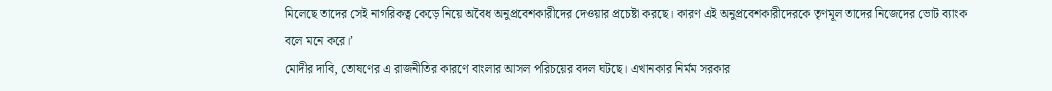মিলেছে তাদের সেই নাগরিকত্ব কেড়ে নিয়ে অবৈধ অনুপ্রবেশকারীদের দেওয়ার প্রচেষ্টা করছে। কারণ এই অনুপ্রবেশকারীদেরকে তৃণমূল তাদের নিজেদের ভোট ব্যাংক বলে মনে করে।’
মোদীর দাবি, তোষণের এ রাজনীতির কারণে বাংলার আসল পরিচয়ের বদল ঘটছে। এখানকার নির্মম সরকার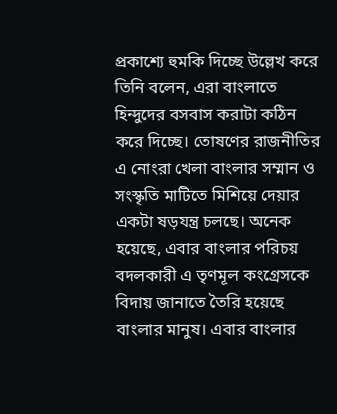প্রকাশ্যে হুমকি দিচ্ছে উল্লেখ করে তিনি বলেন, এরা বাংলাতে হিন্দুদের বসবাস করাটা কঠিন করে দিচ্ছে। তোষণের রাজনীতির এ নোংরা খেলা বাংলার সম্মান ও সংস্কৃতি মাটিতে মিশিয়ে দেয়ার একটা ষড়যন্ত্র চলছে। অনেক হয়েছে, এবার বাংলার পরিচয় বদলকারী এ তৃণমূল কংগ্রেসকে বিদায় জানাতে তৈরি হয়েছে বাংলার মানুষ। এবার বাংলার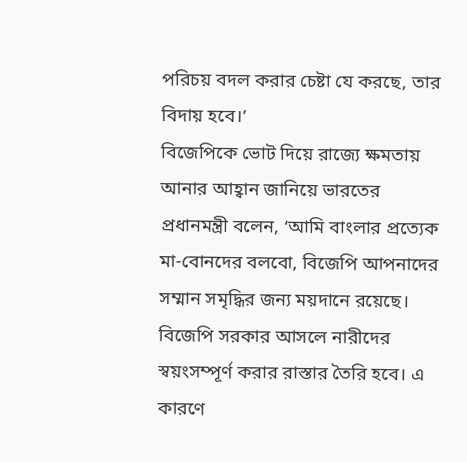পরিচয় বদল করার চেষ্টা যে করছে, তার বিদায় হবে।’
বিজেপিকে ভোট দিয়ে রাজ্যে ক্ষমতায় আনার আহ্বান জানিয়ে ভারতের প্রধানমন্ত্রী বলেন, ‘আমি বাংলার প্রত্যেক মা-বোনদের বলবো, বিজেপি আপনাদের সম্মান সমৃদ্ধির জন্য ময়দানে রয়েছে। বিজেপি সরকার আসলে নারীদের স্বয়ংসম্পূর্ণ করার রাস্তার তৈরি হবে। এ কারণে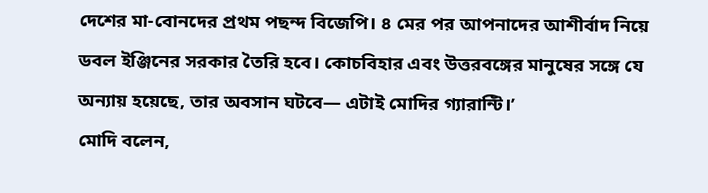দেশের মা-বোনদের প্রথম পছন্দ বিজেপি। ৪ মের পর আপনাদের আশীর্বাদ নিয়ে ডবল ইঞ্জিনের সরকার তৈরি হবে। কোচবিহার এবং উত্তরবঙ্গের মানুষের সঙ্গে যে অন্যায় হয়েছে, তার অবসান ঘটবে— এটাই মোদির গ্যারান্টি।’
মোদি বলেন,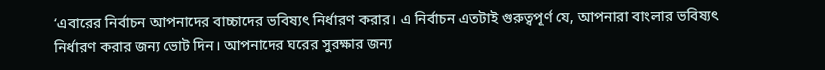‘এবারের নির্বাচন আপনাদের বাচ্চাদের ভবিষ্যৎ নির্ধারণ করার। এ নির্বাচন এতটাই গুরুত্বপূর্ণ যে, আপনারা বাংলার ভবিষ্যৎ নির্ধারণ করার জন্য ভোট দিন। আপনাদের ঘরের সুরক্ষার জন্য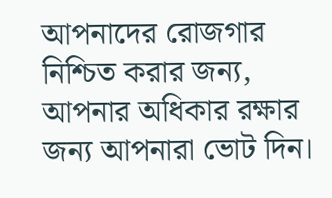আপনাদের রোজগার নিশ্চিত করার জন্য, আপনার অধিকার রক্ষার জন্য আপনারা ভোট দিন।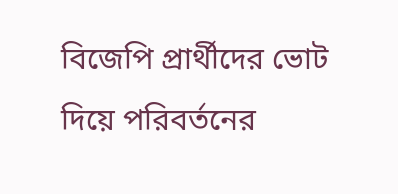বিজেপি প্রার্থীদের ভোট দিয়ে পরিবর্তনের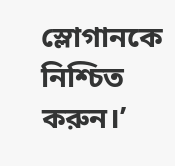স্লোগানকে নিশ্চিত করুন।’